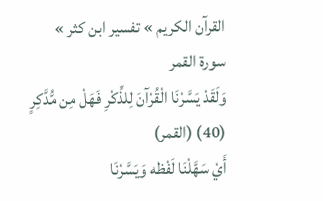القرآن الكريم » تفسير ابن كثر » سورة القمر
وَلَقَدْ يَسَّرْنَا الْقُرْآنَ لِلذِّكْرِ فَهَلْ مِن مُّدَّكِرٍ (40) (القمر)
أَيْ سَهَّلْنَا لَفْظه وَيَسَّرْنَا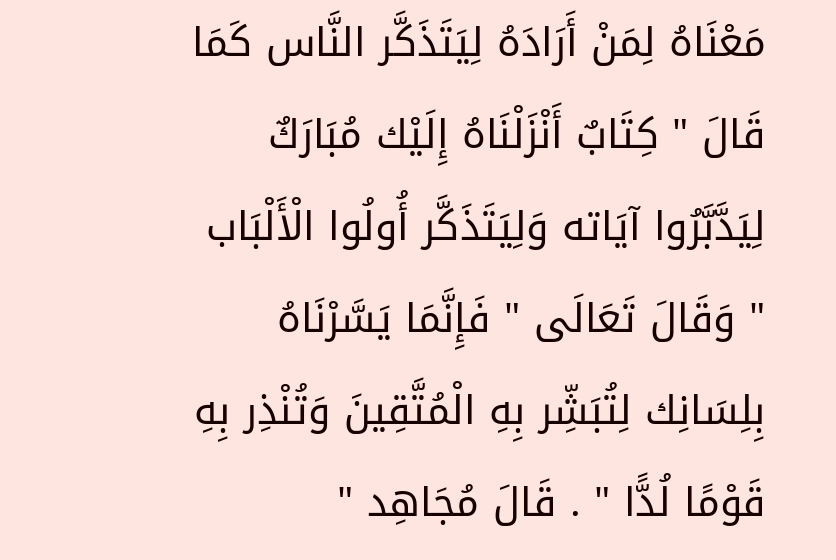مَعْنَاهُ لِمَنْ أَرَادَهُ لِيَتَذَكَّر النَّاس كَمَا قَالَ " كِتَابٌ أَنْزَلْنَاهُ إِلَيْك مُبَارَكٌ لِيَدَّبَّرُوا آيَاته وَلِيَتَذَكَّر أُولُوا الْأَلْبَاب " وَقَالَ تَعَالَى " فَإِنَّمَا يَسَّرْنَاهُ بِلِسَانِك لِتُبَشِّر بِهِ الْمُتَّقِينَ وَتُنْذِر بِهِ قَوْمًا لُدًّا " . قَالَ مُجَاهِد "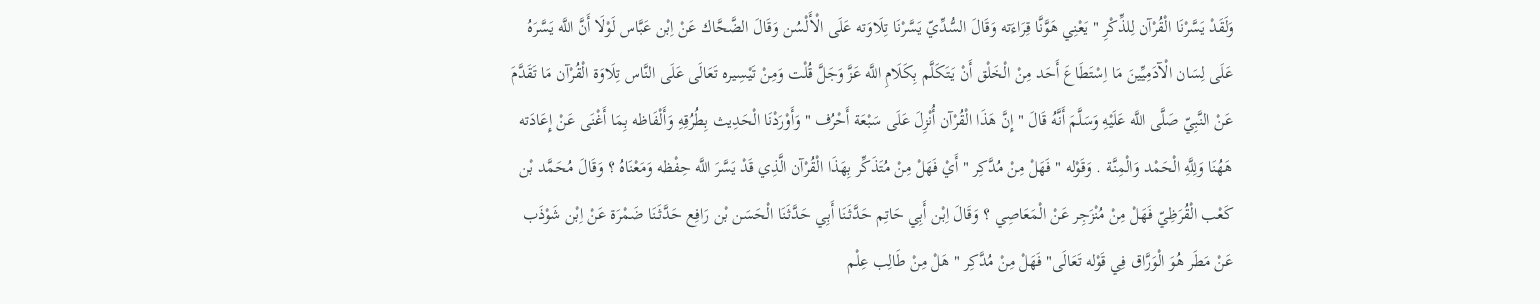وَلَقَدْ يَسَّرْنَا الْقُرْآن لِلذِّكْرِ " يَعْنِي هَوَّنَّا قِرَاءَته وَقَالَ السُّدِّيّ يَسَّرْنَا تِلَاوَته عَلَى الْأَلْسُن وَقَالَ الضَّحَّاك عَنْ اِبْن عَبَّاس لَوْلَا أَنَّ اللَّه يَسَّرَهُ عَلَى لِسَان الْآدَمِيِّينَ مَا اِسْتَطَاعَ أَحَد مِنْ الْخَلْق أَنْ يَتَكَلَّم بِكَلَامِ اللَّه عَزَّ وَجَلَّ قُلْت وَمِنْ تَيْسِيره تَعَالَى عَلَى النَّاس تِلَاوَة الْقُرْآن مَا تَقَدَّمَ عَنْ النَّبِيّ صَلَّى اللَّه عَلَيْهِ وَسَلَّمَ أَنَّهُ قَالَ " إِنَّ هَذَا الْقُرْآن أُنْزِلَ عَلَى سَبْعَة أَحْرُف " وَأَوْرَدْنَا الْحَدِيث بِطُرُقِهِ وَأَلْفَاظه بِمَا أَغْنَى عَنْ إِعَادَته هَهُنَا وَلِلَّهِ الْحَمْد وَالْمِنَّة . وَقَوْله " فَهَلْ مِنْ مُدَّكِر " أَيْ فَهَلْ مِنْ مُتَذَكِّر بِهَذَا الْقُرْآن الَّذِي قَدْ يَسَّرَ اللَّه حِفْظه وَمَعْنَاهُ ؟ وَقَالَ مُحَمَّد بْن كَعْب الْقُرَظِيّ فَهَلْ مِنْ مُنْزَجِر عَنْ الْمَعَاصِي ؟ وَقَالَ اِبْن أَبِي حَاتِم حَدَّثَنَا أَبِي حَدَّثَنَا الْحَسَن بْن رَافِع حَدَّثَنَا ضَمْرَة عَنْ اِبْن شَوْذَب عَنْ مَطَر هُوَ الْوَرَّاق فِي قَوْله تَعَالَى" فَهَلْ مِنْ مُدَّكِر " هَلْ مِنْ طَالِب عِلْم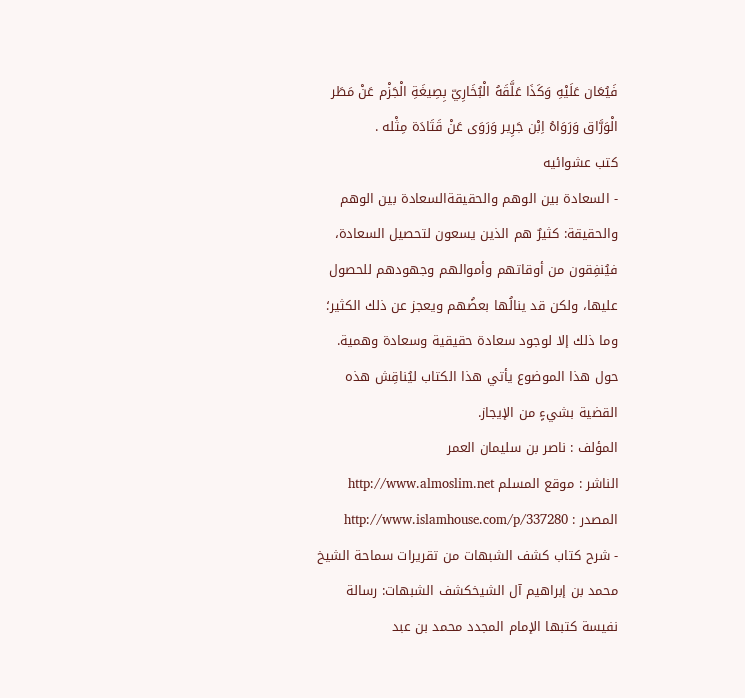فَيُعَان عَلَيْهِ وَكَذَا عَلَّقَهُ الْبُخَارِيّ بِصِيغَةِ الْجَزْم عَنْ مَطَر الْوَرَّاق وَرَوَاهُ اِبْن جَرِير وَرَوَى عَنْ قَتَادَة مِثْله .
كتب عشوائيه
- السعادة بين الوهم والحقيقةالسعادة بين الوهم والحقيقة: كثيرٌ هم الذين يسعون لتحصيل السعادة، فيُنفِقون من أوقاتهم وأموالهم وجهودهم للحصول عليها، ولكن قد ينالُها بعضُهم ويعجز عن ذلك الكثير؛ وما ذلك إلا لوجود سعادة حقيقية وسعادة وهمية. حول هذا الموضوع يأتي هذا الكتاب ليُناقِش هذه القضية بشيءٍ من الإيجاز.
المؤلف : ناصر بن سليمان العمر
الناشر : موقع المسلم http://www.almoslim.net
المصدر : http://www.islamhouse.com/p/337280
- شرح كتاب كشف الشبهات من تقريرات سماحة الشيخ محمد بن إبراهيم آل الشيخكشف الشبهات: رسالة نفيسة كتبها الإمام المجدد محمد بن عبد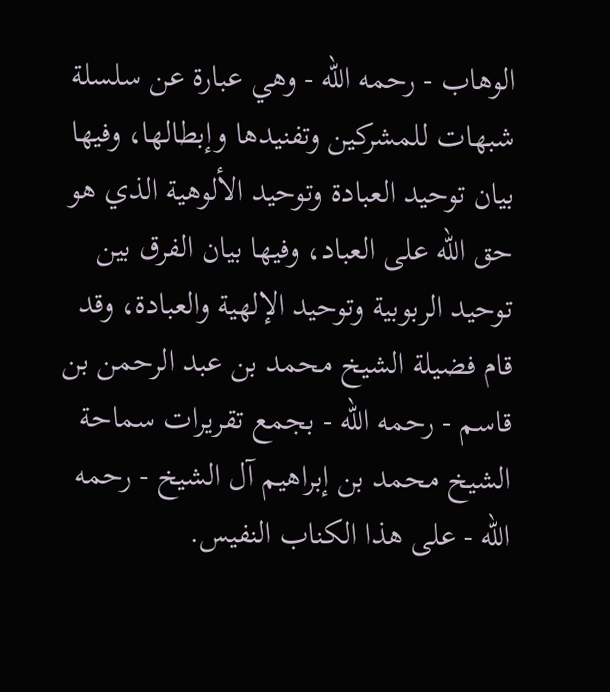الوهاب - رحمه الله - وهي عبارة عن سلسلة شبهات للمشركين وتفنيدها وإبطالها، وفيها بيان توحيد العبادة وتوحيد الألوهية الذي هو حق الله على العباد، وفيها بيان الفرق بين توحيد الربوبية وتوحيد الإلهية والعبادة، وقد قام فضيلة الشيخ محمد بن عبد الرحمن بن قاسم - رحمه الله - بجمع تقريرات سماحة الشيخ محمد بن إبراهيم آل الشيخ - رحمه الله - على هذا الكناب النفيس.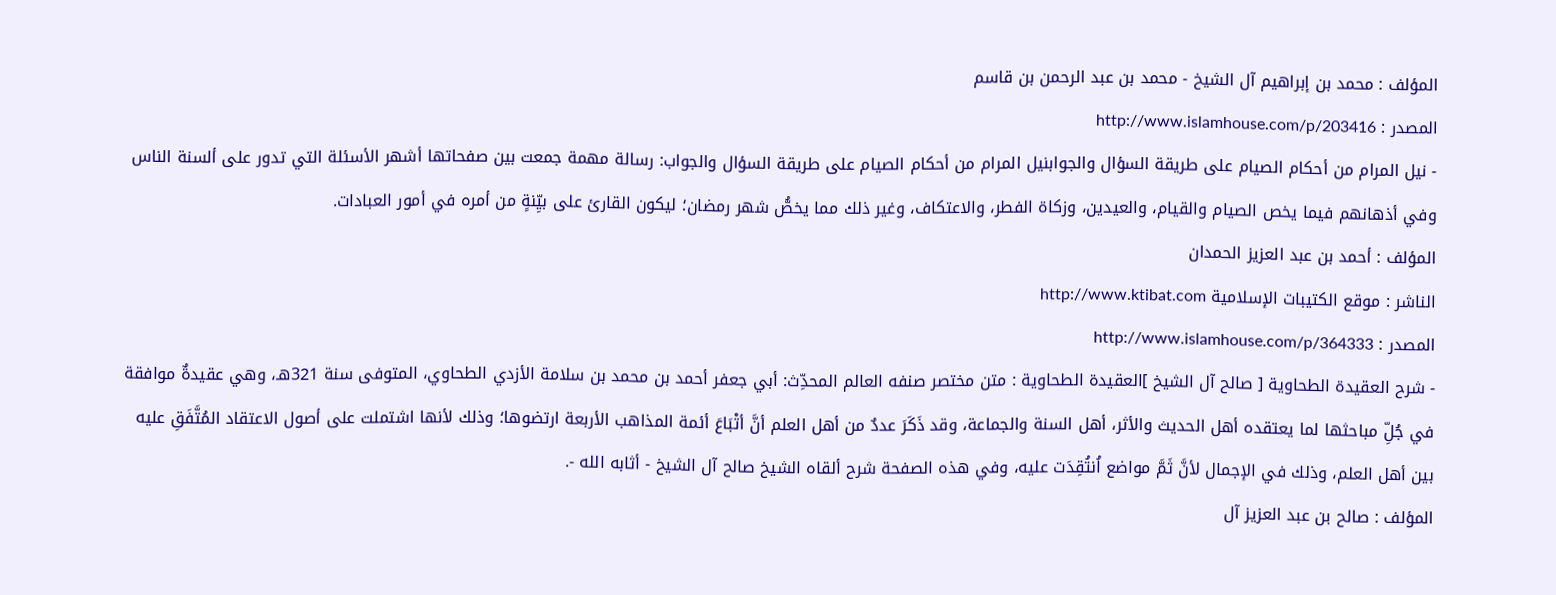المؤلف : محمد بن إبراهيم آل الشيخ - محمد بن عبد الرحمن بن قاسم
المصدر : http://www.islamhouse.com/p/203416
- نيل المرام من أحكام الصيام على طريقة السؤال والجوابنيل المرام من أحكام الصيام على طريقة السؤال والجواب: رسالة مهمة جمعت بين صفحاتها أشهر الأسئلة التي تدور على ألسنة الناس وفي أذهانهم فيما يخص الصيام والقيام، والعيدين، وزكاة الفطر، والاعتكاف، وغير ذلك مما يخصُّ شهر رمضان؛ ليكون القارئ على بيِّنةٍ من أمره في أمور العبادات.
المؤلف : أحمد بن عبد العزيز الحمدان
الناشر : موقع الكتيبات الإسلامية http://www.ktibat.com
المصدر : http://www.islamhouse.com/p/364333
- شرح العقيدة الطحاوية [ صالح آل الشيخ ]العقيدة الطحاوية : متن مختصر صنفه العالم المحدِّث: أبي جعفر أحمد بن محمد بن سلامة الأزدي الطحاوي، المتوفى سنة 321هـ، وهي عقيدةٌ موافقة في جُلِّ مباحثها لما يعتقده أهل الحديث والأثر، أهل السنة والجماعة، وقد ذَكَرَ عددٌ من أهل العلم أنَّ أتْبَاعَ أئمة المذاهب الأربعة ارتضوها؛ وذلك لأنها اشتملت على أصول الاعتقاد المُتَّفَقِ عليه بين أهل العلم، وذلك في الإجمال لأنَّ ثَمَّ مواضع اُنتُقِدَت عليه، وفي هذه الصفحة شرح ألقاه الشيخ صالح آل الشيخ - أثابه الله -.
المؤلف : صالح بن عبد العزيز آل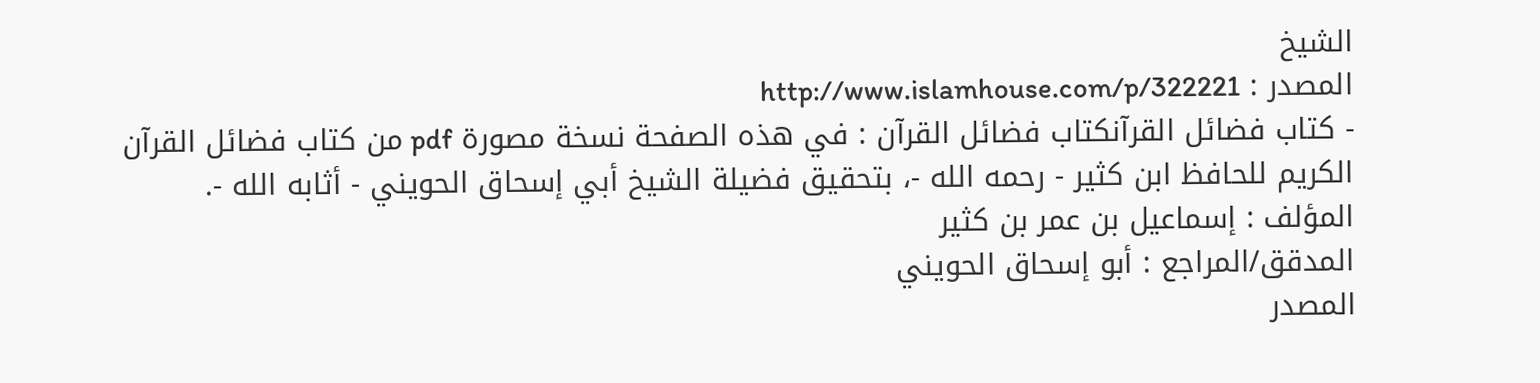الشيخ
المصدر : http://www.islamhouse.com/p/322221
- كتاب فضائل القرآنكتاب فضائل القرآن : في هذه الصفحة نسخة مصورة pdf من كتاب فضائل القرآن الكريم للحافظ ابن كثير - رحمه الله -، بتحقيق فضيلة الشيخ أبي إسحاق الحويني - أثابه الله -.
المؤلف : إسماعيل بن عمر بن كثير
المدقق/المراجع : أبو إسحاق الحويني
المصدر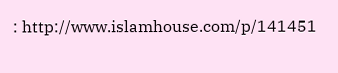: http://www.islamhouse.com/p/141451